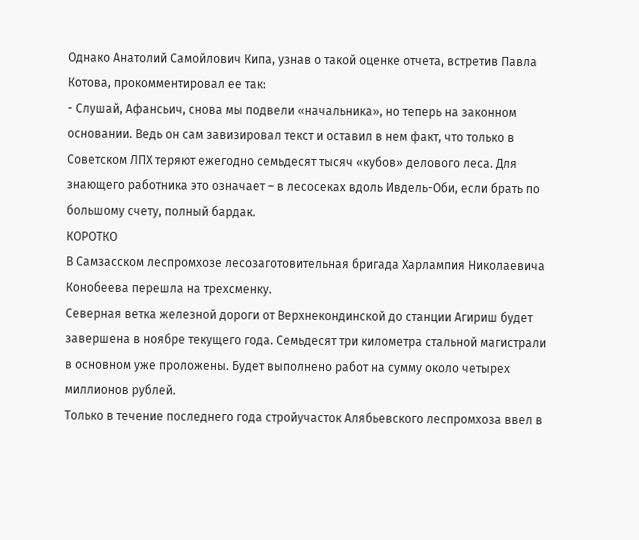Однако Анатолий Самойлович Кипа, узнав о такой оценке отчета, встретив Павла Котова, прокомментировал ее так:
- Слушай, Афансьич, снова мы подвели «начальника», но теперь на законном основании. Ведь он сам завизировал текст и оставил в нем факт, что только в Советском ЛПХ теряют ежегодно семьдесят тысяч «кубов» делового леса. Для знающего работника это означает – в лесосеках вдоль Ивдель-Оби, если брать по большому счету, полный бардак.
КОРОТКО
В Самзасском леспромхозе лесозаготовительная бригада Харлампия Николаевича Конобеева перешла на трехсменку.
Северная ветка железной дороги от Верхнекондинской до станции Агириш будет завершена в ноябре текущего года. Семьдесят три километра стальной магистрали в основном уже проложены. Будет выполнено работ на сумму около четырех миллионов рублей.
Только в течение последнего года стройучасток Алябьевского леспромхоза ввел в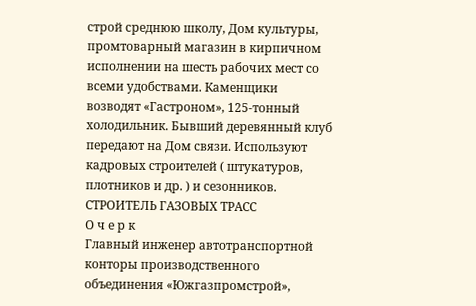строй среднюю школу, Дом культуры, промтоварный магазин в кирпичном исполнении на шесть рабочих мест со всеми удобствами. Каменщики возводят «Гастроном», 125-тонный холодильник. Бывший деревянный клуб передают на Дом связи. Используют кадровых строителей ( штукатуров, плотников и др. ) и сезонников.
СТРОИТЕЛЬ ГАЗОВЫХ ТРАСС
О ч е р к
Главный инженер автотранспортной конторы производственного объединения «Южгазпромстрой»,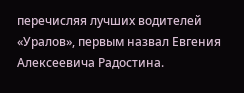перечисляя лучших водителей «Уралов», первым назвал Евгения Алексеевича Радостина.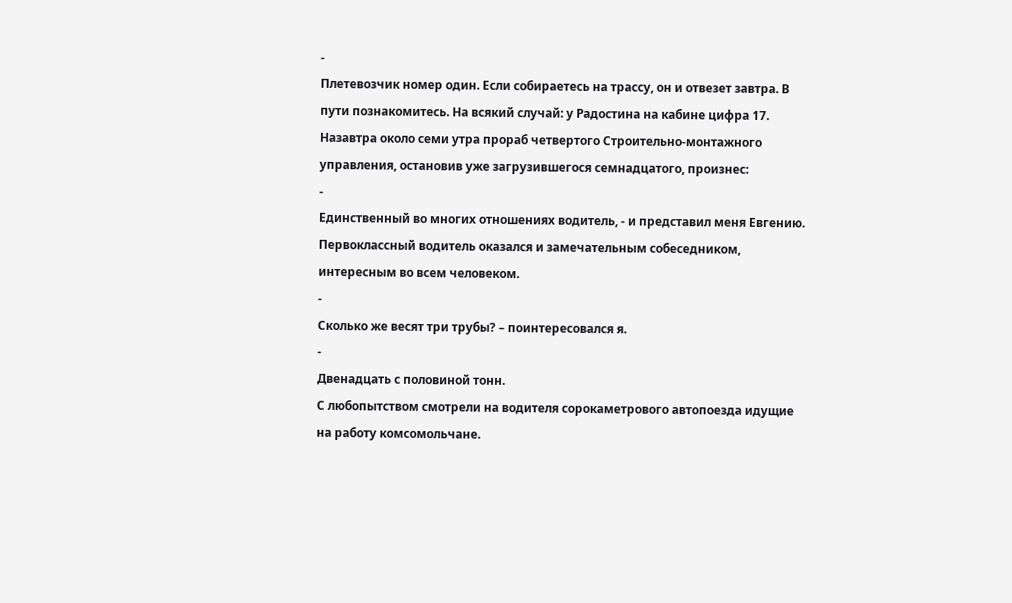-
Плетевозчик номер один. Если собираетесь на трассу, он и отвезет завтра. В пути познакомитесь. На всякий случай: у Радостина на кабине цифра 17.
Назавтра около семи утра прораб четвертого Строительно-монтажного управления, остановив уже загрузившегося семнадцатого, произнес:
-
Единственный во многих отношениях водитель, - и представил меня Евгению.
Первоклассный водитель оказался и замечательным собеседником, интересным во всем человеком.
-
Сколько же весят три трубы? – поинтересовался я.
-
Двенадцать с половиной тонн.
С любопытством смотрели на водителя сорокаметрового автопоезда идущие на работу комсомольчане.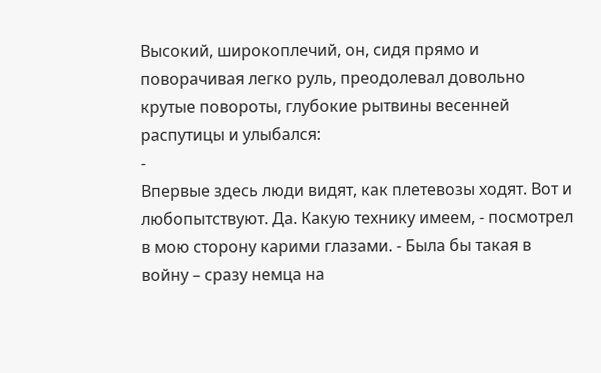Высокий, широкоплечий, он, сидя прямо и поворачивая легко руль, преодолевал довольно крутые повороты, глубокие рытвины весенней распутицы и улыбался:
-
Впервые здесь люди видят, как плетевозы ходят. Вот и любопытствуют. Да. Какую технику имеем, - посмотрел в мою сторону карими глазами. - Была бы такая в войну – сразу немца на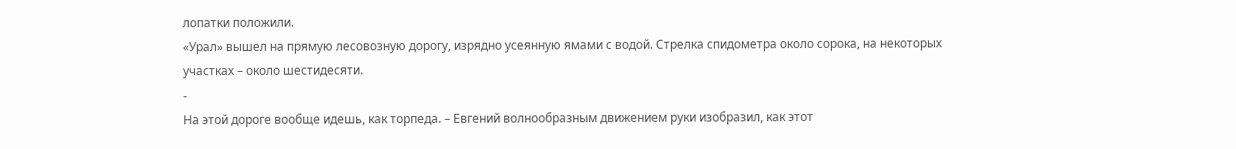лопатки положили.
«Урал» вышел на прямую лесовозную дорогу, изрядно усеянную ямами с водой. Стрелка спидометра около сорока, на некоторых участках – около шестидесяти.
-
На этой дороге вообще идешь, как торпеда. – Евгений волнообразным движением руки изобразил, как этот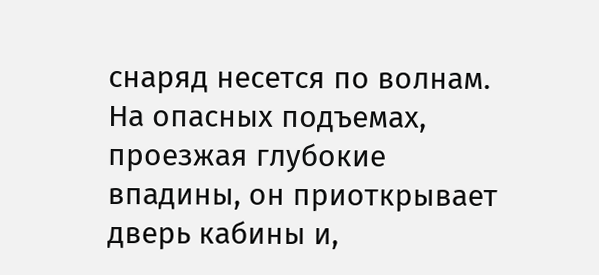снаряд несется по волнам.
На опасных подъемах, проезжая глубокие впадины, он приоткрывает дверь кабины и,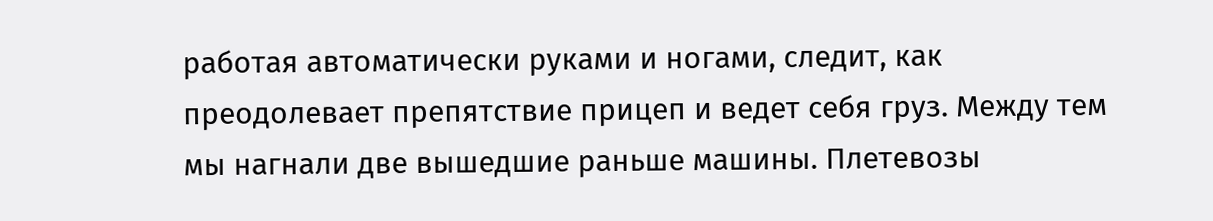работая автоматически руками и ногами, следит, как преодолевает препятствие прицеп и ведет себя груз. Между тем мы нагнали две вышедшие раньше машины. Плетевозы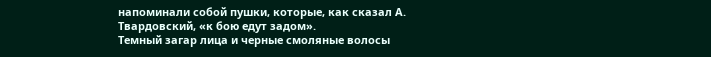напоминали собой пушки, которые, как сказал А. Твардовский, «к бою едут задом».
Темный загар лица и черные смоляные волосы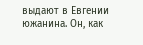выдают в Евгении южанина. Он, как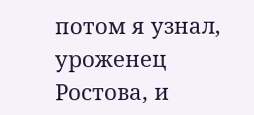потом я узнал, уроженец Ростова, и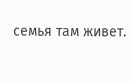семья там живет.